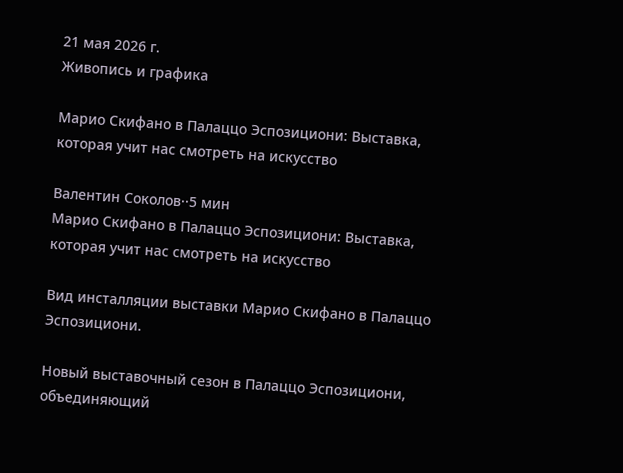21 мая 2026 г.
Живопись и графика

Марио Скифано в Палаццо Эспозициони: Выставка, которая учит нас смотреть на искусство

Валентин Соколов··5 мин
Марио Скифано в Палаццо Эспозициони: Выставка, которая учит нас смотреть на искусство

Вид инсталляции выставки Марио Скифано в Палаццо Эспозициони.

Новый выставочный сезон в Палаццо Эспозициони, объединяющий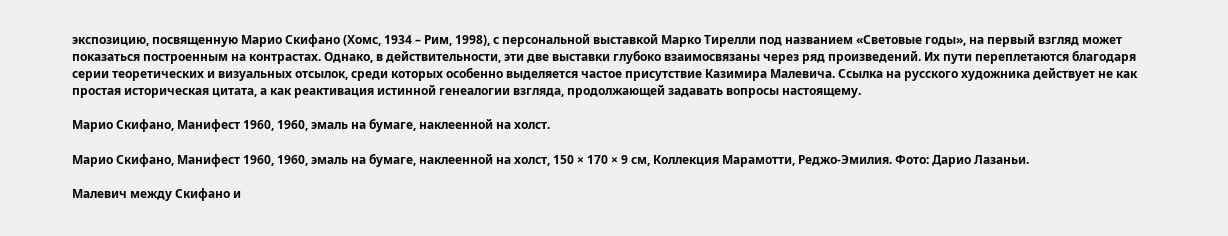экспозицию, посвященную Марио Скифано (Хомс, 1934 – Рим, 1998), с персональной выставкой Марко Тирелли под названием «Световые годы», на первый взгляд может показаться построенным на контрастах. Однако, в действительности, эти две выставки глубоко взаимосвязаны через ряд произведений. Их пути переплетаются благодаря серии теоретических и визуальных отсылок, среди которых особенно выделяется частое присутствие Казимира Малевича. Ссылка на русского художника действует не как простая историческая цитата, а как реактивация истинной генеалогии взгляда, продолжающей задавать вопросы настоящему.

Марио Скифано, Манифест 1960, 1960, эмаль на бумаге, наклеенной на холст.

Марио Скифано, Манифест 1960, 1960, эмаль на бумаге, наклеенной на холст, 150 × 170 × 9 см, Коллекция Марамотти, Реджо-Эмилия. Фото: Дарио Лазаньи.

Малевич между Скифано и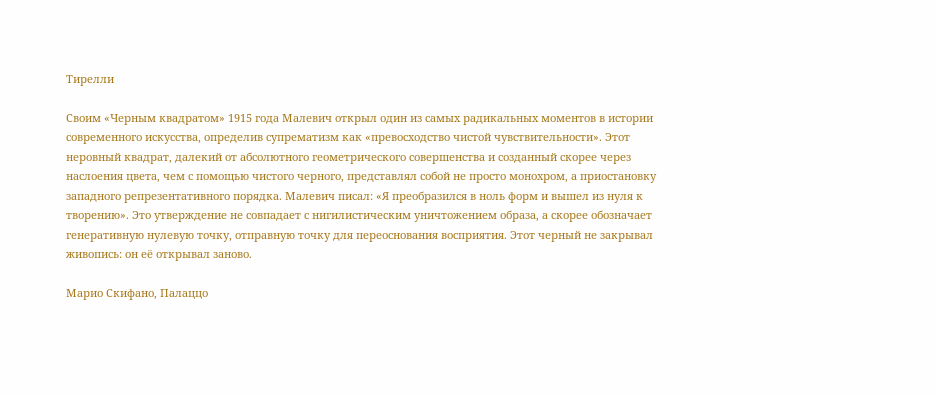Тирелли

Своим «Черным квадратом» 1915 года Малевич открыл один из самых радикальных моментов в истории современного искусства, определив супрематизм как «превосходство чистой чувствительности». Этот неровный квадрат, далекий от абсолютного геометрического совершенства и созданный скорее через наслоения цвета, чем с помощью чистого черного, представлял собой не просто монохром, а приостановку западного репрезентативного порядка. Малевич писал: «Я преобразился в ноль форм и вышел из нуля к творению». Это утверждение не совпадает с нигилистическим уничтожением образа, а скорее обозначает генеративную нулевую точку, отправную точку для переоснования восприятия. Этот черный не закрывал живопись: он её открывал заново.

Марио Скифано, Палаццо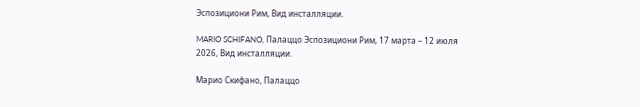Эспозициони Рим, Вид инсталляции.

MARIO SCHIFANO, Палаццо Эспозициони Рим, 17 марта – 12 июля 2026, Вид инсталляции.

Марио Скифано, Палаццо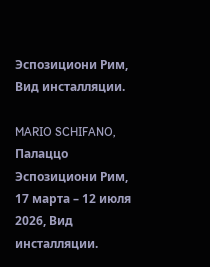Эспозициони Рим, Вид инсталляции.

MARIO SCHIFANO, Палаццо Эспозициони Рим, 17 марта – 12 июля 2026, Вид инсталляции.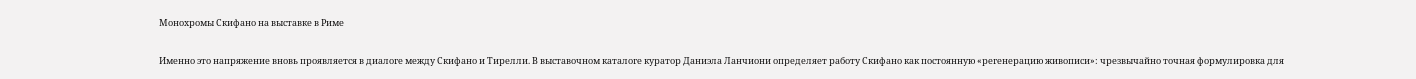Монохромы Скифано на выставке в Риме

Именно это напряжение вновь проявляется в диалоге между Скифано и Тирелли. В выставочном каталоге куратор Даниэла Ланчиони определяет работу Скифано как постоянную «регенерацию живописи»: чрезвычайно точная формулировка для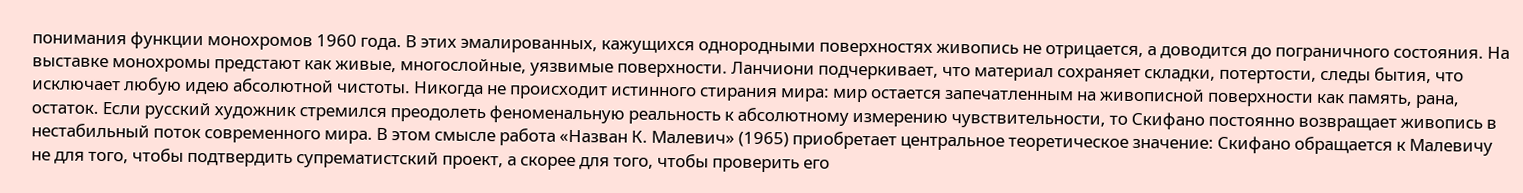понимания функции монохромов 1960 года. В этих эмалированных, кажущихся однородными поверхностях живопись не отрицается, а доводится до пограничного состояния. На выставке монохромы предстают как живые, многослойные, уязвимые поверхности. Ланчиони подчеркивает, что материал сохраняет складки, потертости, следы бытия, что исключает любую идею абсолютной чистоты. Никогда не происходит истинного стирания мира: мир остается запечатленным на живописной поверхности как память, рана, остаток. Если русский художник стремился преодолеть феноменальную реальность к абсолютному измерению чувствительности, то Скифано постоянно возвращает живопись в нестабильный поток современного мира. В этом смысле работа «Назван К. Малевич» (1965) приобретает центральное теоретическое значение: Скифано обращается к Малевичу не для того, чтобы подтвердить супрематистский проект, а скорее для того, чтобы проверить его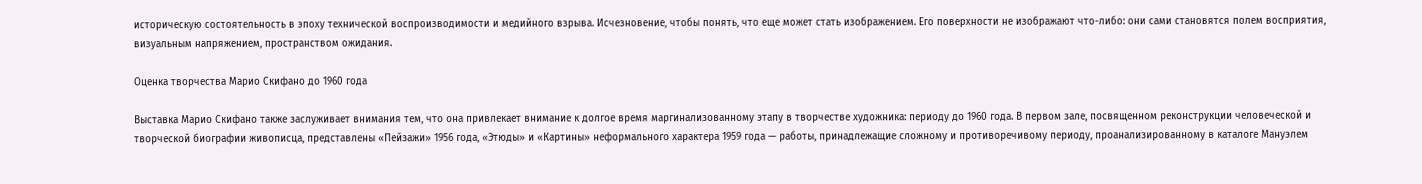историческую состоятельность в эпоху технической воспроизводимости и медийного взрыва. Исчезновение, чтобы понять, что еще может стать изображением. Его поверхности не изображают что-либо: они сами становятся полем восприятия, визуальным напряжением, пространством ожидания.

Оценка творчества Марио Скифано до 1960 года

Выставка Марио Скифано также заслуживает внимания тем, что она привлекает внимание к долгое время маргинализованному этапу в творчестве художника: периоду до 1960 года. В первом зале, посвященном реконструкции человеческой и творческой биографии живописца, представлены «Пейзажи» 1956 года, «Этюды» и «Картины» неформального характера 1959 года — работы, принадлежащие сложному и противоречивому периоду, проанализированному в каталоге Мануэлем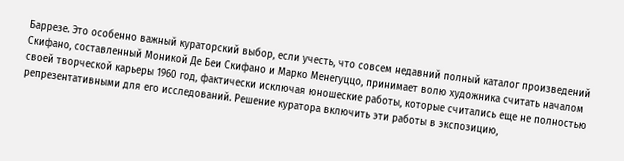Баррезе. Это особенно важный кураторский выбор, если учесть, что совсем недавний полный каталог произведений Скифано, составленный Моникой Де Беи Скифано и Марко Менегуццо, принимает волю художника считать началом своей творческой карьеры 1960 год, фактически исключая юношеские работы, которые считались еще не полностью репрезентативными для его исследований. Решение куратора включить эти работы в экспозицию,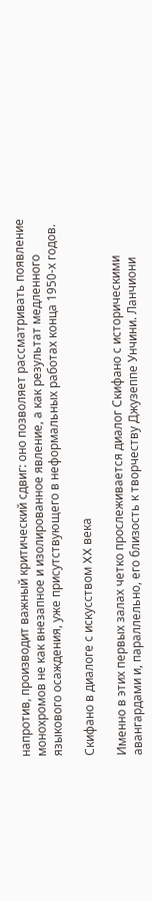напротив, производит важный критический сдвиг: оно позволяет рассматривать появление монохромов не как внезапное и изолированное явление, а как результат медленного языкового осаждения, уже присутствующего в неформальных работах конца 1950-х годов.

Скифано в диалоге с искусством XX века

Именно в этих первых залах четко прослеживается диалог Скифано с историческими авангардами и, параллельно, его близость к творчеству Джузеппе Унчини. Ланчиони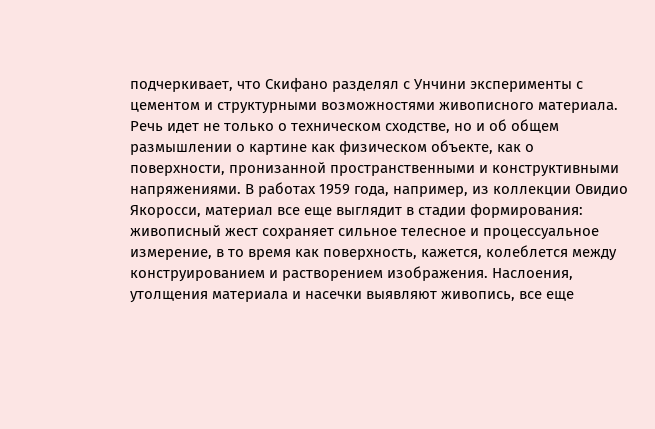подчеркивает, что Скифано разделял с Унчини эксперименты с цементом и структурными возможностями живописного материала. Речь идет не только о техническом сходстве, но и об общем размышлении о картине как физическом объекте, как о поверхности, пронизанной пространственными и конструктивными напряжениями. В работах 1959 года, например, из коллекции Овидио Якоросси, материал все еще выглядит в стадии формирования: живописный жест сохраняет сильное телесное и процессуальное измерение, в то время как поверхность, кажется, колеблется между конструированием и растворением изображения. Наслоения, утолщения материала и насечки выявляют живопись, все еще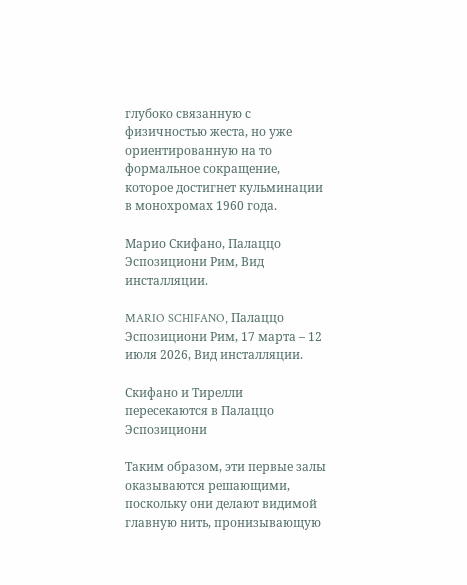глубоко связанную с физичностью жеста, но уже ориентированную на то формальное сокращение, которое достигнет кульминации в монохромах 1960 года.

Марио Скифано, Палаццо Эспозициони Рим, Вид инсталляции.

MARIO SCHIFANO, Палаццо Эспозициони Рим, 17 марта – 12 июля 2026, Вид инсталляции.

Скифано и Тирелли пересекаются в Палаццо Эспозициони

Таким образом, эти первые залы оказываются решающими, поскольку они делают видимой главную нить, пронизывающую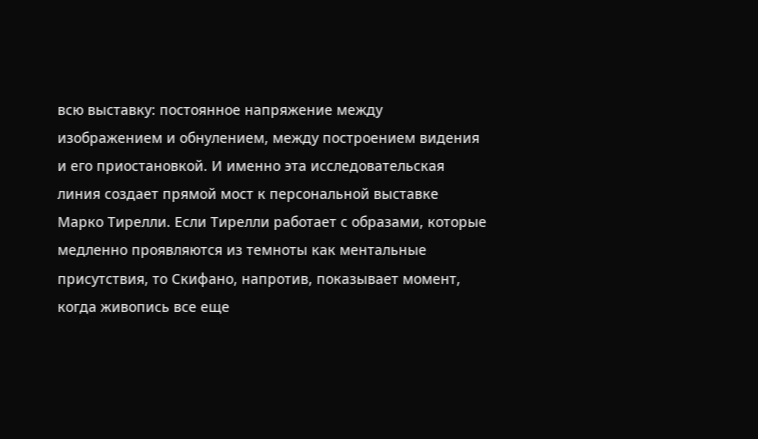всю выставку: постоянное напряжение между изображением и обнулением, между построением видения и его приостановкой. И именно эта исследовательская линия создает прямой мост к персональной выставке Марко Тирелли. Если Тирелли работает с образами, которые медленно проявляются из темноты как ментальные присутствия, то Скифано, напротив, показывает момент, когда живопись все еще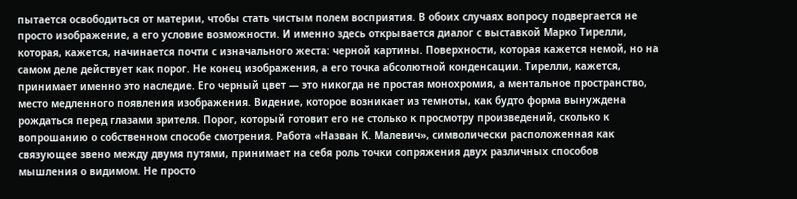пытается освободиться от материи, чтобы стать чистым полем восприятия. В обоих случаях вопросу подвергается не просто изображение, а его условие возможности. И именно здесь открывается диалог с выставкой Марко Тирелли, которая, кажется, начинается почти с изначального жеста: черной картины. Поверхности, которая кажется немой, но на самом деле действует как порог. Не конец изображения, а его точка абсолютной конденсации. Тирелли, кажется, принимает именно это наследие. Его черный цвет — это никогда не простая монохромия, а ментальное пространство, место медленного появления изображения. Видение, которое возникает из темноты, как будто форма вынуждена рождаться перед глазами зрителя. Порог, который готовит его не столько к просмотру произведений, сколько к вопрошанию о собственном способе смотрения. Работа «Назван К. Малевич», символически расположенная как связующее звено между двумя путями, принимает на себя роль точки сопряжения двух различных способов мышления о видимом. Не просто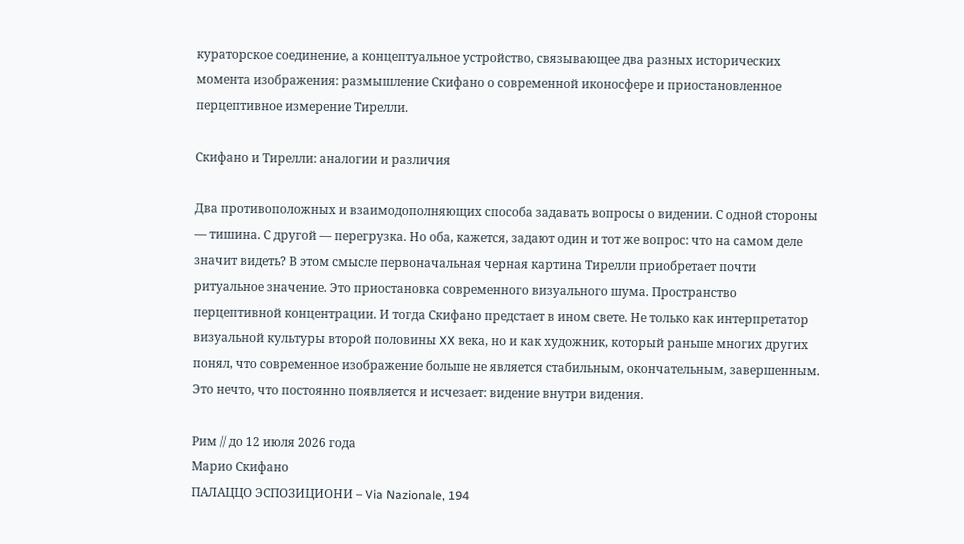кураторское соединение, а концептуальное устройство, связывающее два разных исторических момента изображения: размышление Скифано о современной иконосфере и приостановленное перцептивное измерение Тирелли.

Скифано и Тирелли: аналогии и различия

Два противоположных и взаимодополняющих способа задавать вопросы о видении. С одной стороны — тишина. С другой — перегрузка. Но оба, кажется, задают один и тот же вопрос: что на самом деле значит видеть? В этом смысле первоначальная черная картина Тирелли приобретает почти ритуальное значение. Это приостановка современного визуального шума. Пространство перцептивной концентрации. И тогда Скифано предстает в ином свете. Не только как интерпретатор визуальной культуры второй половины XX века, но и как художник, который раньше многих других понял, что современное изображение больше не является стабильным, окончательным, завершенным. Это нечто, что постоянно появляется и исчезает: видение внутри видения.

Рим // до 12 июля 2026 года
Марио Скифано
ПАЛАЦЦО ЭСПОЗИЦИОНИ – Via Nazionale, 194